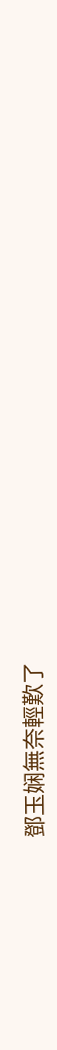鄧玉娴無奈輕歎了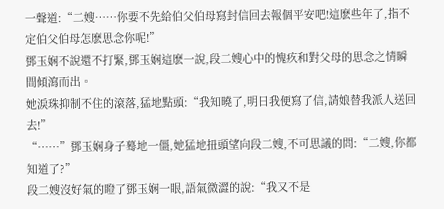一聲道:“二嫂……你要不先給伯父伯母寫封信回去報個平安吧!這麽些年了,指不定伯父伯母怎麽思念你呢!”
鄧玉娴不說還不打緊,鄧玉娴這麽一說,段二嫂心中的愧疚和對父母的思念之情瞬間傾瀉而出。
她淚珠抑制不住的滾落,猛地點頭:“我知曉了,明日我便寫了信,請娘替我派人送回去!”
“……”鄧玉娴身子蓦地一僵,她猛地扭頭望向段二嫂,不可思議的問:“二嫂,你都知道了?”
段二嫂沒好氣的瞪了鄧玉娴一眼,語氣微澀的說:“我又不是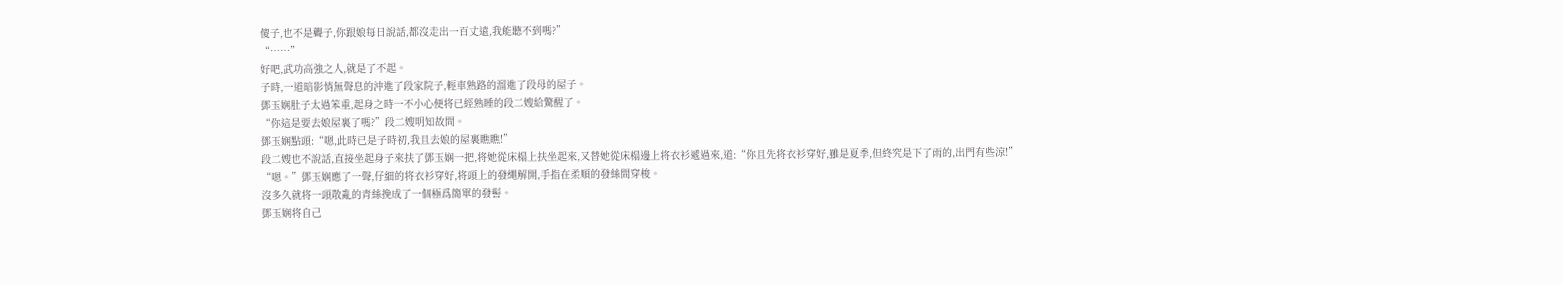傻子,也不是聾子,你跟娘每日說話,都沒走出一百丈遠,我能聽不到嗎?”
“……”
好吧,武功高強之人,就是了不起。
子時,一道暗影悄無聲息的沖進了段家院子,輕車熟路的溜進了段母的屋子。
鄧玉娴肚子太過笨重,起身之時一不小心便将已經熟睡的段二嫂給驚醒了。
“你這是要去娘屋裏了嗎?”段二嫂明知故問。
鄧玉娴點頭:“嗯,此時已是子時初,我且去娘的屋裏瞧瞧!”
段二嫂也不說話,直接坐起身子來扶了鄧玉娴一把,将她從床榻上扶坐起來,又替她從床榻邊上将衣衫遞過來,道:“你且先将衣衫穿好,雖是夏季,但終究是下了雨的,出門有些涼!”
“嗯。”鄧玉娴應了一聲,仔細的将衣衫穿好,将頭上的發繩解開,手指在柔順的發絲間穿梭。
沒多久就将一頭散亂的青絲挽成了一個極爲簡單的發髻。
鄧玉娴将自己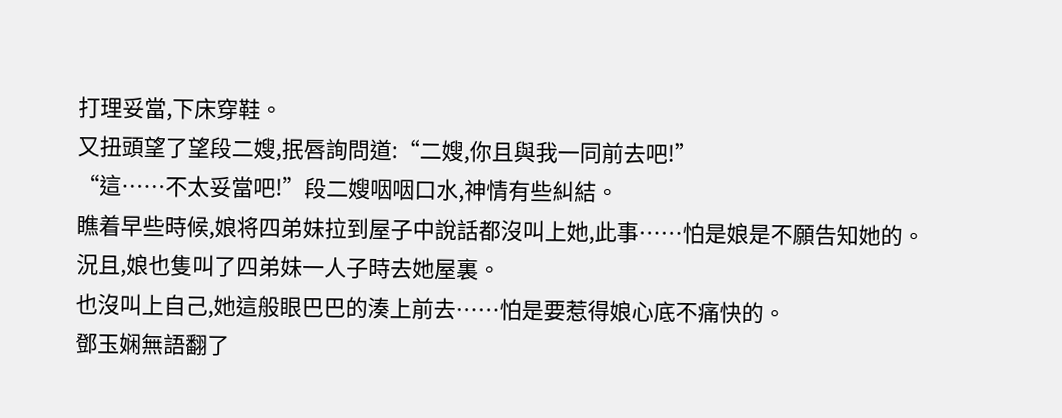打理妥當,下床穿鞋。
又扭頭望了望段二嫂,抿唇詢問道:“二嫂,你且與我一同前去吧!”
“這……不太妥當吧!”段二嫂咽咽口水,神情有些糾結。
瞧着早些時候,娘将四弟妹拉到屋子中說話都沒叫上她,此事……怕是娘是不願告知她的。
況且,娘也隻叫了四弟妹一人子時去她屋裏。
也沒叫上自己,她這般眼巴巴的湊上前去……怕是要惹得娘心底不痛快的。
鄧玉娴無語翻了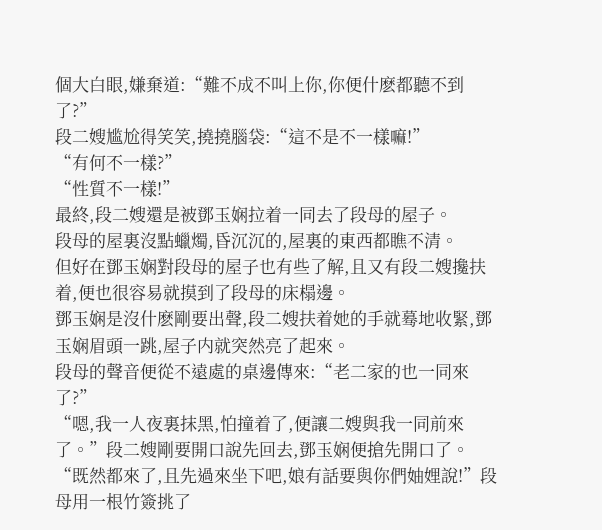個大白眼,嫌棄道:“難不成不叫上你,你便什麽都聽不到了?”
段二嫂尴尬得笑笑,撓撓腦袋:“這不是不一樣嘛!”
“有何不一樣?”
“性質不一樣!”
最終,段二嫂還是被鄧玉娴拉着一同去了段母的屋子。
段母的屋裏沒點蠟燭,昏沉沉的,屋裏的東西都瞧不清。
但好在鄧玉娴對段母的屋子也有些了解,且又有段二嫂攙扶着,便也很容易就摸到了段母的床榻邊。
鄧玉娴是沒什麽剛要出聲,段二嫂扶着她的手就蓦地收緊,鄧玉娴眉頭一跳,屋子内就突然亮了起來。
段母的聲音便從不遠處的桌邊傳來:“老二家的也一同來了?”
“嗯,我一人夜裏抹黑,怕撞着了,便讓二嫂與我一同前來了。”段二嫂剛要開口說先回去,鄧玉娴便搶先開口了。
“既然都來了,且先過來坐下吧,娘有話要與你們妯娌說!”段母用一根竹簽挑了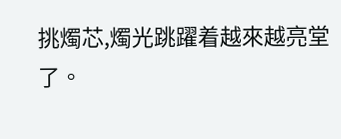挑燭芯,燭光跳躍着越來越亮堂了。